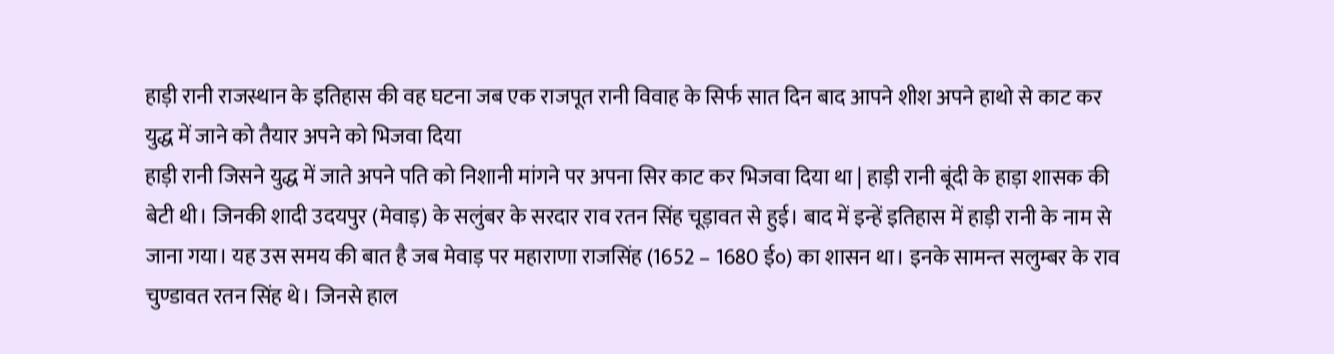हाड़ी रानी राजस्थान के इतिहास की वह घटना जब एक राजपूत रानी विवाह के सिर्फ सात दिन बाद आपने शीश अपने हाथो से काट कर युद्ध में जाने को तैयार अपने को भिजवा दिया
हाड़ी रानी जिसने युद्ध में जाते अपने पति को निशानी मांगने पर अपना सिर काट कर भिजवा दिया था | हाड़ी रानी बूंदी के हाड़ा शासक की बेटी थी। जिनकी शादी उदयपुर (मेवाड़) के सलुंबर के सरदार राव रतन सिंह चूड़ावत से हुई। बाद में इन्हें इतिहास में हाड़ी रानी के नाम से जाना गया। यह उस समय की बात है जब मेवाड़ पर महाराणा राजसिंह (1652 – 1680 ई०) का शासन था। इनके सामन्त सलुम्बर के राव चुण्डावत रतन सिंह थे। जिनसे हाल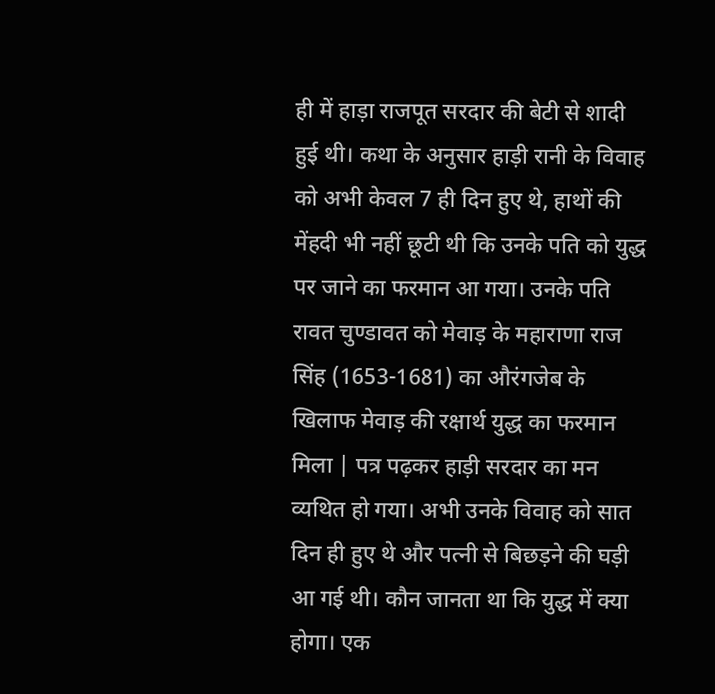ही में हाड़ा राजपूत सरदार की बेटी से शादी हुई थी। कथा के अनुसार हाड़ी रानी के विवाह को अभी केवल 7 ही दिन हुए थे, हाथों की मेंहदी भी नहीं छूटी थी कि उनके पति को युद्ध पर जाने का फरमान आ गया। उनके पति रावत चुण्डावत को मेवाड़ के महाराणा राज सिंह (1653-1681) का औरंगजेब के खिलाफ मेवाड़ की रक्षार्थ युद्ध का फरमान मिला | पत्र पढ़कर हाड़ी सरदार का मन व्यथित हो गया। अभी उनके विवाह को सात दिन ही हुए थे और पत्नी से बिछड़ने की घड़ी आ गई थी। कौन जानता था कि युद्ध में क्या होगा। एक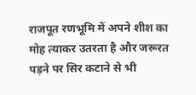राजपूत रणभूमि में अपने शीश का मोह त्याकर उतरता है और जरूरत पड़ने पर सिर कटाने से भी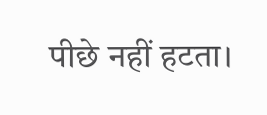पीछे नहीं हटता।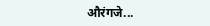औरंगजे...